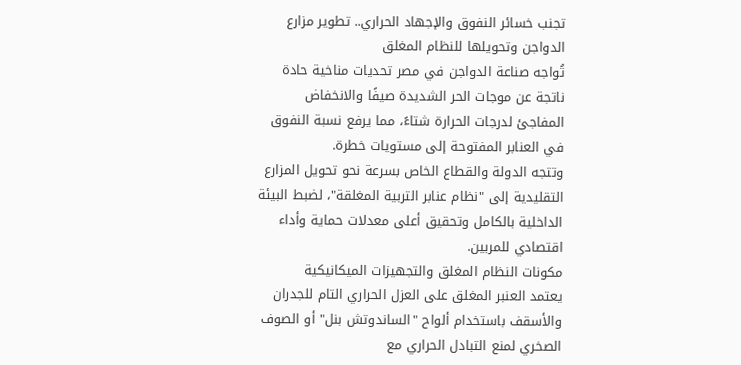تجنب خسائر النفوق والإجهاد الحراري.. تطوير مزارع الدواجن وتحويلها للنظام المغلق
تُواجه صناعة الدواجن في مصر تحديات مناخية حادة ناتجة عن موجات الحر الشديدة صيفًا والانخفاض المفاجئ لدرجات الحرارة شتاءً، مما يرفع نسبة النفوق في العنابر المفتوحة إلى مستويات خطرة.
وتتجه الدولة والقطاع الخاص بسرعة نحو تحويل المزارع التقليدية إلى "نظام عنابر التربية المغلقة"، لضبط البيئة الداخلية بالكامل وتحقيق أعلى معدلات حماية وأداء اقتصادي للمربين.
مكونات النظام المغلق والتجهيزات الميكانيكية
يعتمد العنبر المغلق على العزل الحراري التام للجدران والأسقف باستخدام ألواح "الساندوتش بنل" أو الصوف الصخري لمنع التبادل الحراري مع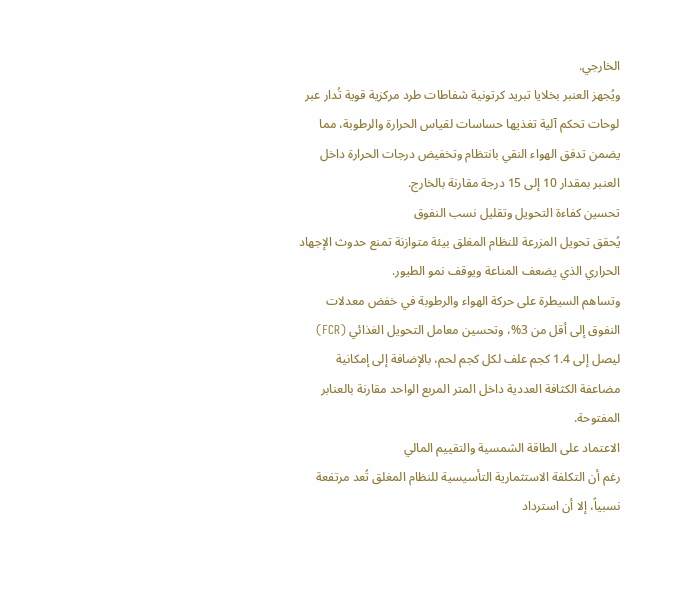الخارجي.
ويُجهز العنبر بخلايا تبريد كرتونية شفاطات طرد مركزية قوية تُدار عبر لوحات تحكم آلية تغذيها حساسات لقياس الحرارة والرطوبة، مما يضمن تدفق الهواء النقي بانتظام وتخفيض درجات الحرارة داخل العنبر بمقدار 10 إلى 15 درجة مقارنة بالخارج.
تحسين كفاءة التحويل وتقليل نسب النفوق
يُحقق تحويل المزرعة للنظام المغلق بيئة متوازنة تمنع حدوث الإجهاد الحراري الذي يضعف المناعة ويوقف نمو الطيور.
وتساهم السيطرة على حركة الهواء والرطوبة في خفض معدلات النفوق إلى أقل من 3%، وتحسين معامل التحويل الغذائي (FCR) ليصل إلى 1.4 كجم علف لكل كجم لحم، بالإضافة إلى إمكانية مضاعفة الكثافة العددية داخل المتر المربع الواحد مقارنة بالعنابر المفتوحة.
الاعتماد على الطاقة الشمسية والتقييم المالي
رغم أن التكلفة الاستثمارية التأسيسية للنظام المغلق تُعد مرتفعة نسبياً، إلا أن استرداد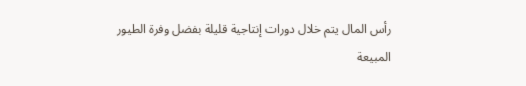رأس المال يتم خلال دورات إنتاجية قليلة بفضل وفرة الطيور المبيعة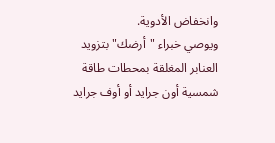وانخفاض الأدوية.
ويوصي خبراء "أرضك" بتزويد العنابر المغلقة بمحطات طاقة شمسية أون جرايد أو أوف جرايد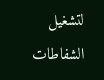لتشغيل الشفاطات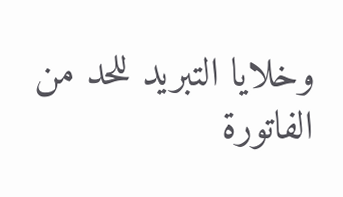وخلايا التبريد للحد من الفاتورة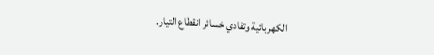الكهربائية وتفادي خسائر انقطاع التيار.